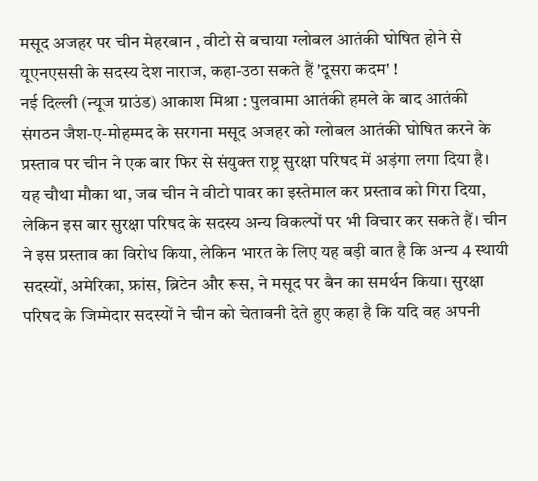मसूद अजहर पर चीन मेहरबान , वीटो से बचाया ग्लोबल आतंकी घोषित होने से यूएनएससी के सदस्य देश नाराज, कहा-उठा सकते हैं 'दूसरा कदम' !
नई दिल्ली (न्यूज ग्राउंड) आकाश मिश्रा : पुलवामा आतंकी हमले के बाद आतंकी संगठन जैश-ए-मोहम्मद के सरगना मसूद अजहर को ग्लोबल आतंकी घोषित करने के प्रस्ताव पर चीन ने एक बार फिर से संयुक्त राष्ट्र सुरक्षा परिषद में अड़ंगा लगा दिया है। यह चौथा मौका था, जब चीन ने वीटो पावर का इस्तेमाल कर प्रस्ताव को गिरा दिया, लेकिन इस बार सुरक्षा परिषद के सदस्य अन्य विकल्पों पर भी विचार कर सकते हैं। चीन ने इस प्रस्ताव का विरोध किया, लेकिन भारत के लिए यह बड़ी बात है कि अन्य 4 स्थायी सदस्यों, अमेरिका, फ्रांस, ब्रिटेन और रूस, ने मसूद पर बैन का समर्थन किया। सुरक्षा परिषद के जिम्मेदार सदस्यों ने चीन को चेतावनी देते हुए कहा है कि यदि वह अपनी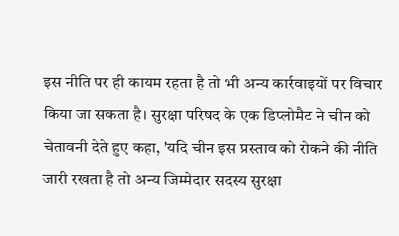इस नीति पर ही कायम रहता है तो भी अन्य कार्रवाइयों पर विचार किया जा सकता है। सुरक्षा परिषद के एक डिप्लोमैट ने चीन को चेतावनी देते हुए कहा, 'यदि चीन इस प्रस्ताव को रोकने की नीति जारी रखता है तो अन्य जिम्मेदार सदस्य सुरक्षा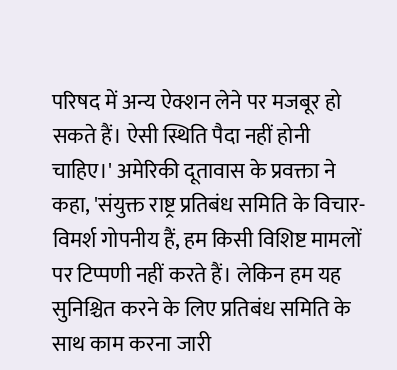परिषद में अन्य ऐक्शन लेने पर मजबूर हो सकते हैं। ऐसी स्थिति पैदा नहीं होनी चाहिए।' अमेरिकी दूतावास के प्रवक्ता ने कहा, 'संयुक्त राष्ट्र प्रतिबंध समिति के विचार-विमर्श गोपनीय हैं, हम किसी विशिष्ट मामलों पर टिप्पणी नहीं करते हैं। लेकिन हम यह सुनिश्चित करने के लिए प्रतिबंध समिति के साथ काम करना जारी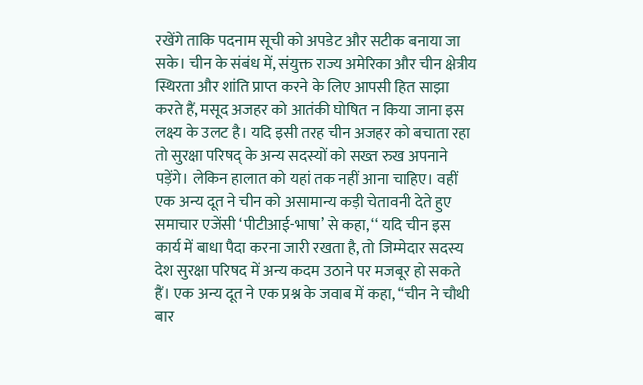रखेंगे ताकि पदनाम सूची को अपडेट और सटीक बनाया जा सके। चीन के संबंध में, संयुक्त राज्य अमेरिका और चीन क्षेत्रीय स्थिरता और शांति प्राप्त करने के लिए आपसी हित साझा करते हैं, मसूद अजहर को आतंकी घोषित न किया जाना इस लक्ष्य के उलट है। यदि इसी तरह चीन अजहर को बचाता रहा तो सुरक्षा परिषद् के अन्य सदस्यों को सख्त रुख अपनाने पड़ेंगे। लेकिन हालात को यहां तक नहीं आना चाहिए। वहीं एक अन्य दूत ने चीन को असामान्य कड़ी चेतावनी देते हुए समाचार एजेंसी ‘पीटीआई-भाषा’ से कहा, ‘‘ यदि चीन इस कार्य में बाधा पैदा करना जारी रखता है, तो जिम्मेदार सदस्य देश सुरक्षा परिषद में अन्य कदम उठाने पर मजबूर हो सकते हैं। एक अन्य दूत ने एक प्रश्न के जवाब में कहा, ‘‘चीन ने चौथी बार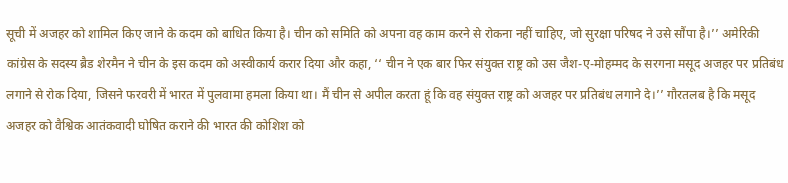सूची में अजहर को शामिल किए जाने के कदम को बाधित किया है। चीन को समिति को अपना वह काम करने से रोकना नहीं चाहिए, जो सुरक्षा परिषद ने उसे सौंपा है।’’ अमेरिकी कांग्रेस के सदस्य ब्रैड शेरमैन ने चीन के इस कदम को अस्वीकार्य करार दिया और कहा, ‘‘ चीन ने एक बार फिर संयुक्त राष्ट्र को उस जैश-ए-मोहम्मद के सरगना मसूद अजहर पर प्रतिबंध लगाने से रोक दिया, जिसने फरवरी में भारत में पुलवामा हमला किया था। मैं चीन से अपील करता हूं कि वह संयुक्त राष्ट्र को अजहर पर प्रतिबंध लगाने दे।’’ गौरतलब है कि मसूद अजहर को वैश्विक आतंकवादी घोषित कराने की भारत की कोशिश को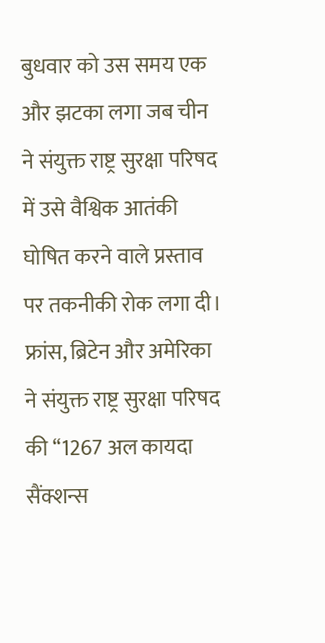बुधवार को उस समय एक और झटका लगा जब चीन ने संयुक्त राष्ट्र सुरक्षा परिषद में उसे वैश्विक आतंकी घोषित करने वाले प्रस्ताव पर तकनीकी रोक लगा दी। फ्रांस, ब्रिटेन और अमेरिका ने संयुक्त राष्ट्र सुरक्षा परिषद की ‘‘1267 अल कायदा सैंक्शन्स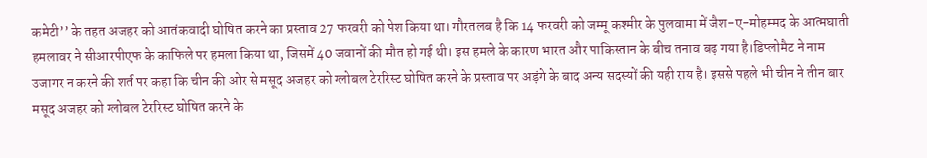कमेटी’’ के तहत अजहर को आतंकवादी घोषित करने का प्रस्ताव 27 फरवरी को पेश किया था। गौरतलब है कि 14 फरवरी को जम्मू कश्मीर के पुलवामा में जैश-ए-मोहम्मद के आत्मघाती हमलावर ने सीआरपीएफ के काफिले पर हमला किया था, जिसमें 40 जवानों की मौत हो गई थी। इस हमले के कारण भारत और पाकिस्तान के बीच तनाव बढ़ गया है।डिप्लोमैट ने नाम उजागर न करने की शर्त पर कहा कि चीन की ओर से मसूद अजहर को ग्लोबल टेररिस्ट घोषित करने के प्रस्ताव पर अड़ंगे के बाद अन्य सदस्यों की यही राय है। इससे पहले भी चीन ने तीन बार मसूद अजहर को ग्लोबल टेररिस्ट घोषित करने के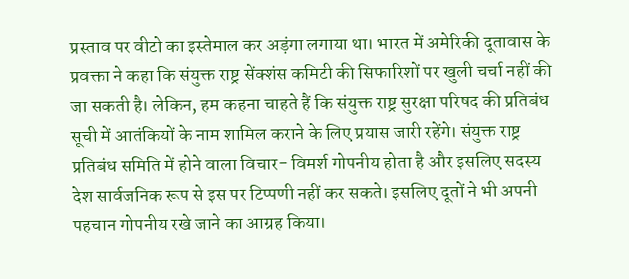प्रस्ताव पर वीटो का इस्तेमाल कर अड़ंगा लगाया था। भारत में अमेरिकी दूतावास के प्रवक्ता ने कहा कि संयुक्त राष्ट्र सेंक्शंस कमिटी की सिफारिशों पर खुली चर्चा नहीं की जा सकती है। लेकिन, हम कहना चाहते हैं कि संयुक्त राष्ट्र सुरक्षा परिषद की प्रतिबंध सूची में आतंकियों के नाम शामिल कराने के लिए प्रयास जारी रहेंगे। संयुक्त राष्ट्र प्रतिबंध समिति में होने वाला विचार- विमर्श गोपनीय होता है और इसलिए सदस्य देश सार्वजनिक रूप से इस पर टिप्पणी नहीं कर सकते। इसलिए दूतों ने भी अपनी पहचान गोपनीय रखे जाने का आग्रह किया।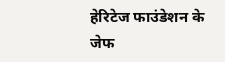हेरिटेज फाउंडेशन के जेफ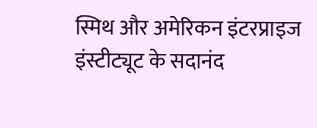स्मिथ और अमेरिकन इंटरप्राइज इंस्टीट्यूट के सदानंद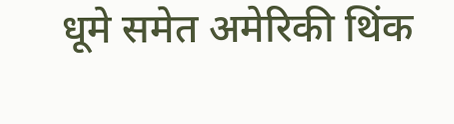धूमे समेत अमेरिकी थिंक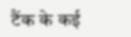टैंक के कई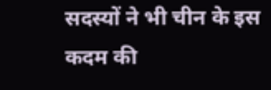सदस्यों ने भी चीन के इस कदम की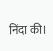निंदा की।